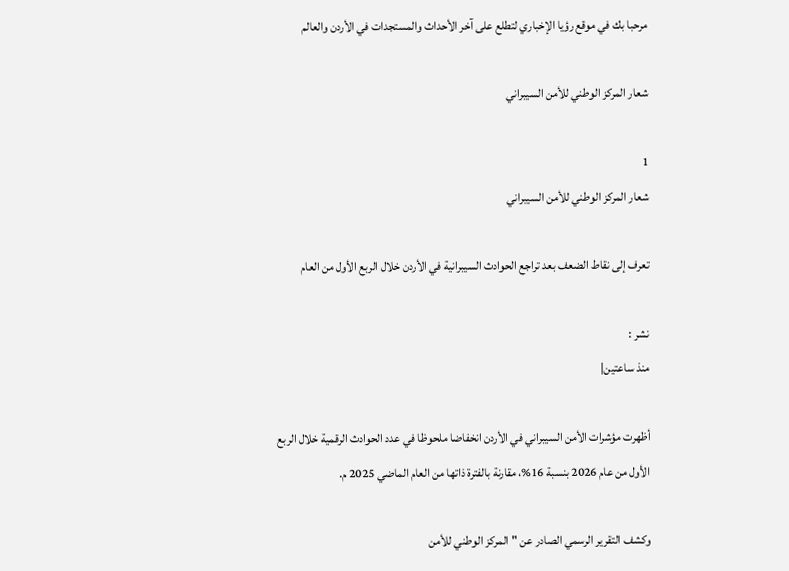مرحبا بك في موقع رؤيا الإخباري لتطلع على آخر الأحداث والمستجدات في الأردن والعالم

شعار المركز الوطني للأمن السيبراني

1
شعار المركز الوطني للأمن السيبراني

تعرف إلى نقاط الضعف بعد تراجع الحوادث السيبرانية في الأردن خلال الربع الأول من العام

نشر :
منذ ساعتين|

أظهرت مؤشرات الأمن السيبراني في الأردن انخفاضا ملحوظا في عدد الحوادث الرقمية خلال الربع الأول من عام 2026 بنسبة 16%، مقارنة بالفترة ذاتها من العام الماضي 2025 م.

وكشف التقرير الرسمي الصادر عن "المركز الوطني للأمن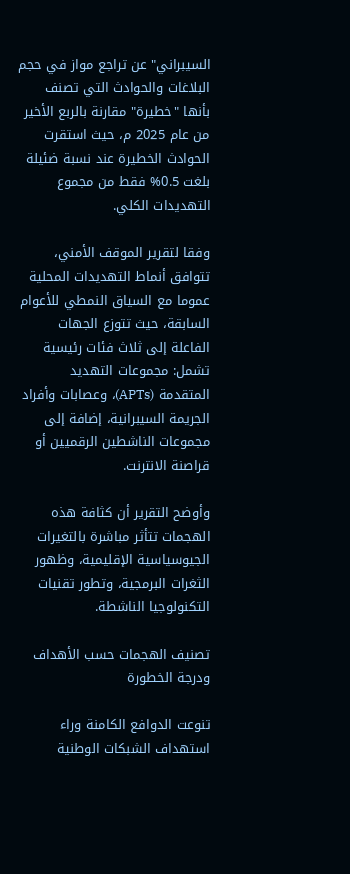السيبراني" عن تراجع مواز في حجم البلاغات والحوادث التي تصنف بأنها "خطيرة" مقارنة بالربع الأخير من عام 2025 م، حيث استقرت الحوادث الخطيرة عند نسبة ضئيلة بلغت 0.5% فقط من مجموع التهديدات الكلي.

وفقا لتقرير الموقف الأمني، تتوافق أنماط التهديدات المحلية عموما مع السياق النمطي للأعوام السابقة، حيث تتوزع الجهات الفاعلة إلى ثلاث فئات رئيسية تشمل: مجموعات التهديد المتقدمة (APTs)، وعصابات وأفراد الجريمة السيبرانية، إضافة إلى مجموعات الناشطين الرقميين أو قراصنة الانترنت.

وأوضح التقرير أن كثافة هذه الهجمات تتأثر مباشرة بالتغيرات الجيوسياسية الإقليمية، وظهور الثغرات البرمجية، وتطور تقنيات التكنولوجيا الناشطة.

تصنيف الهجمات حسب الأهداف ودرجة الخطورة

تنوعت الدوافع الكامنة وراء استهداف الشبكات الوطنية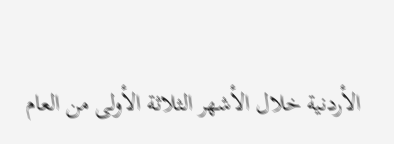الأردنية خلال الأشهر الثلاثة الأولى من العام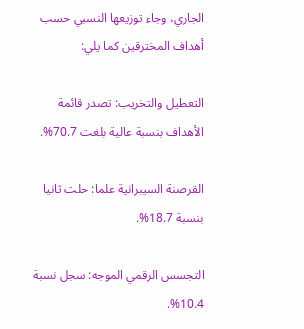الجاري، وجاء توزيعها النسبي حسب أهداف المخترقين كما يلي:

التعطيل والتخريب: تصدر قائمة الأهداف بنسبة عالية بلغت 70.7%.

القرصنة السيبرانية علما: حلت ثانيا بنسبة 18.7%.

التجسس الرقمي الموجه: سجل نسبة 10.4%.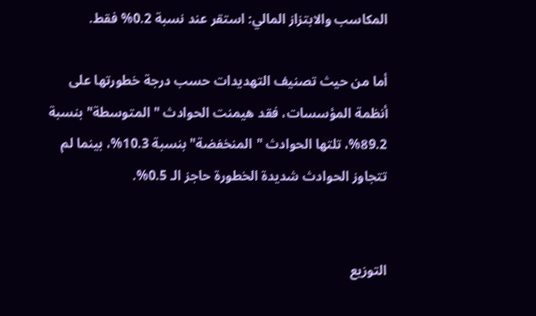المكاسب والابتزاز المالي: استقر عند نسبة 0.2% فقط.

أما من حيث تصنيف التهديدات حسب درجة خطورتها على أنظمة المؤسسات، فقد هيمنت الحوادث "المتوسطة" بنسبة 89.2%، تلتها الحوادث "المنخفضة" بنسبة 10.3%، بينما لم تتجاوز الحوادث شديدة الخطورة حاجز الـ 0.5%.


التوزيع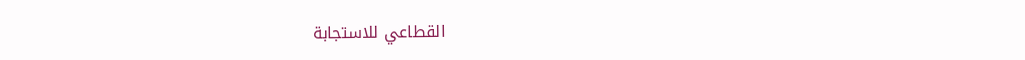القطاعي للاستجابة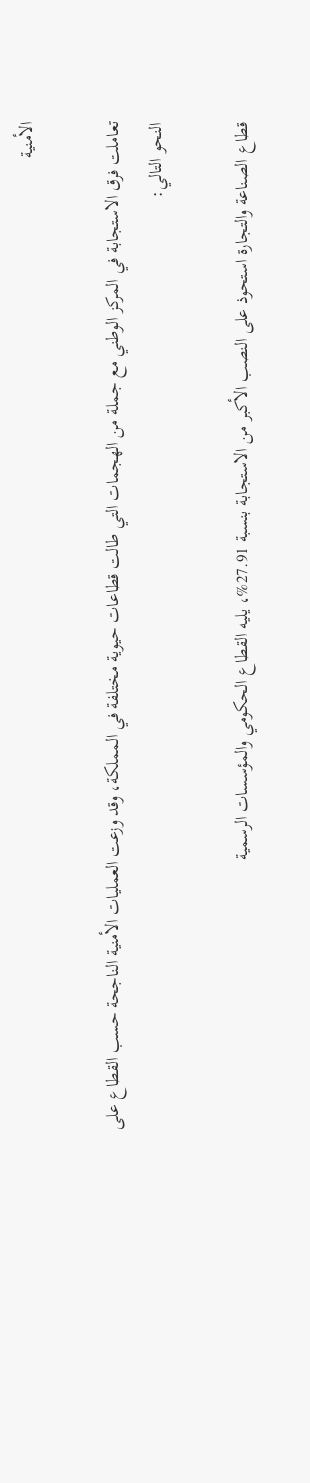الأمنية

تعاملت فرق الاستجابة في المركز الوطني مع جملة من الهجمات التي طالت قطاعات حيوية مختلفة في المملكة، وقد وزعت العمليات الأمنية الناجحة حسب القطاع على النحو التالي:

قطاع الصناعة والتجارة استحوذ على النصب الأكبر من الاستجابة بنسبة 27.91%، يليه القطاع الحكومي والمؤسسات الرسمية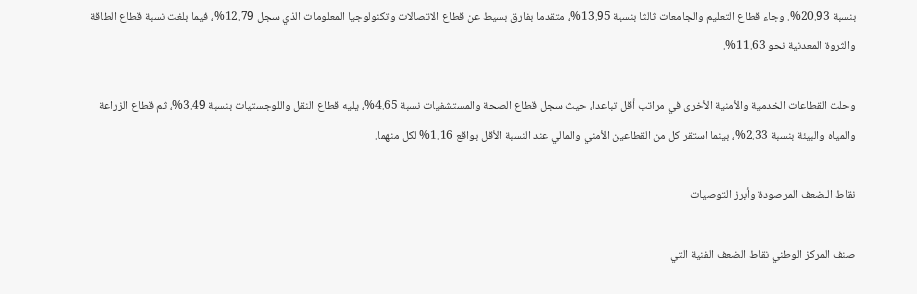بنسبة 20.93%. وجاء قطاع التعليم والجامعات ثالثا بنسبة 13.95%، متقدما بفارق بسيط عن قطاع الاتصالات وتكنولوجيا المعلومات الذي سجل 12.79%، فيما بلغت نسبة قطاع الطاقة والثروة المعدنية نحو 11.63%.

وحلت القطاعات الخدمية والأمنية الأخرى في مراتب أقل تباعدا، حيث سجل قطاع الصحة والمستشفيات نسبة 4.65%، يليه قطاع النقل واللوجستيات بنسبة 3.49%، ثم قطاع الزراعة والمياه والبيئة بنسبة 2.33%، بينما استقر كل من القطاعين الأمني والمالي عند النسبة الأقل بواقع 1.16% لكل منهما.

نقاط الـضعف المرصودة وأبرز التوصيات

صنف المركز الوطني نقاط الضعف الفنية التي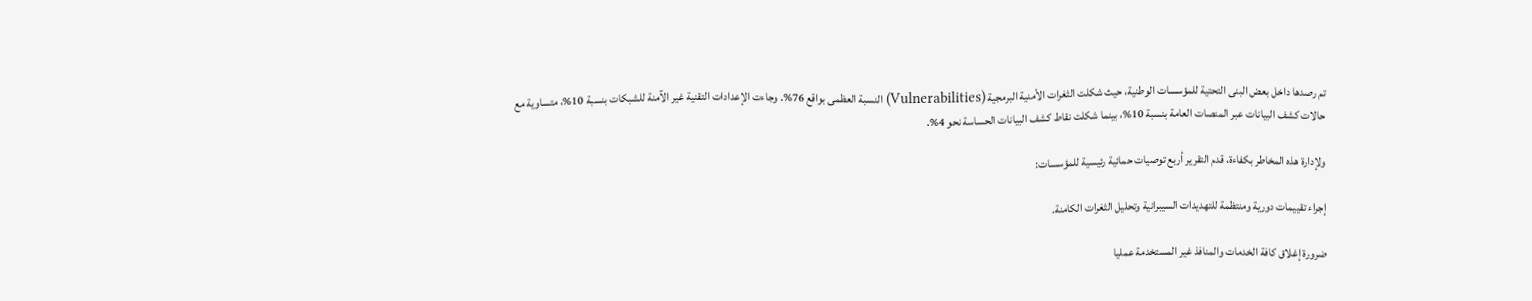تم رصدها داخل بعض البنى التحتية للمؤسسات الوطنية، حيث شكلت الثغرات الأمنية البرمجية (Vulnerabilities) النسبة العظمى بواقع 76%. وجاءت الإعدادات التقنية غير الآمنة للشبكات بنسبة 10%، متساوية مع حالات كشف البيانات عبر المنصات العامة بنسبة 10%، بينما شكلت نقاط كشف البيانات الحساسة نحو 4%.

ولإدارة هذه المخاطر بكفاءة، قدم التقرير أربع توصيات حمائية رئيسية للمؤسسات:

إجراء تقييمات دورية ومنتظمة للتهديدات السيبرانية وتحليل الثغرات الكامنة.

ضرورة إغلاق كافة الخدمات والمنافذ غير المستخدمة عمليا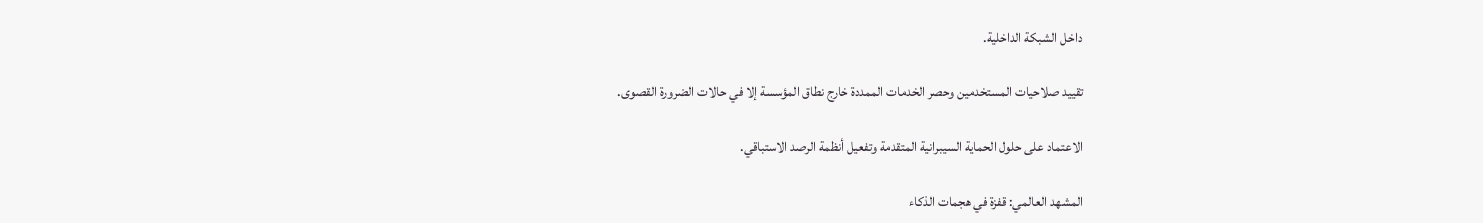داخل الشبكة الداخلية.

تقييد صلاحيات المستخدمين وحصر الخدمات الممددة خارج نطاق المؤسسة إلا في حالات الضرورة القصوى.

الاعتماد على حلول الحماية السيبرانية المتقدمة وتفعيل أنظمة الرصد الاستباقي.

المشهد العالمي: قفزة في هجمات الذكاء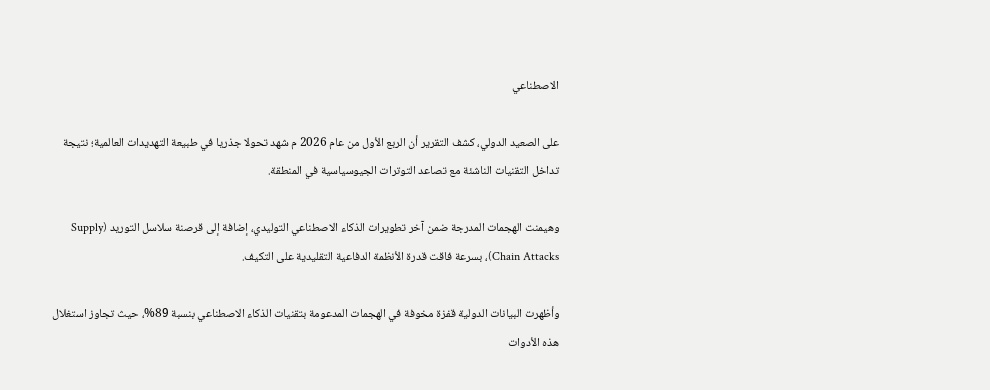الاصطناعي

على الصعيد الدولي، كشف التقرير أن الربع الأول من عام 2026 م شهد تحولا جذريا في طبيعة التهديدات العالمية؛ نتيجة تداخل التقنيات الناشئة مع تصاعد التوترات الجيوسياسية في المنطقة.

وهيمنت الهجمات المدرجة ضمن آخر تطويرات الذكاء الاصطناعي التوليدي، إضافة إلى قرصنة سلاسل التوريد (Supply Chain Attacks)، بسرعة فاقت قدرة الأنظمة الدفاعية التقليدية على التكيف.

وأظهرت البيانات الدولية قفزة مخوفة في الهجمات المدعومة بتقنيات الذكاء الاصطناعي بنسبة 89%، حيث تجاوز استغلال هذه الأدوات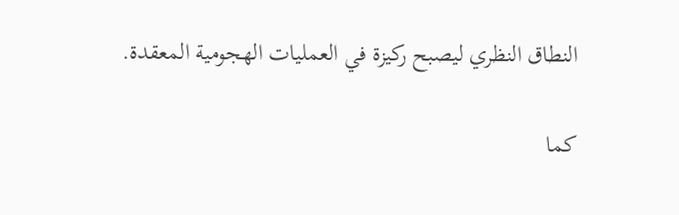النطاق النظري ليصبح ركيزة في العمليات الهجومية المعقدة.

كما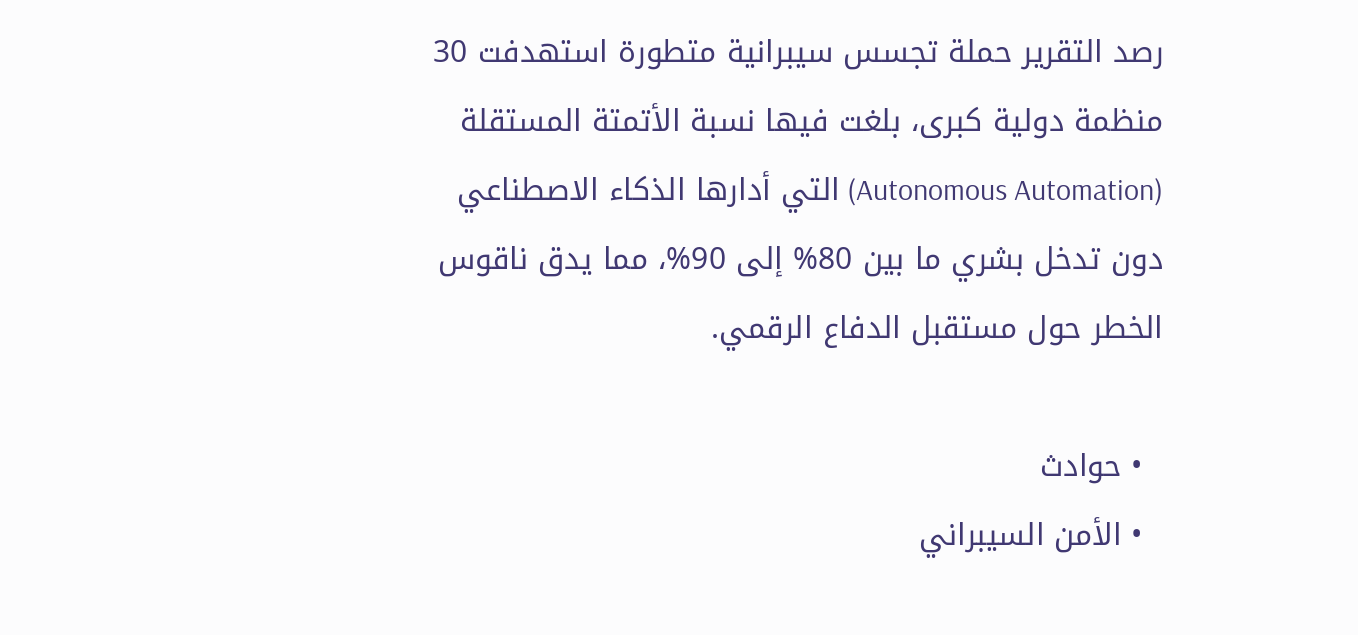رصد التقرير حملة تجسس سيبرانية متطورة استهدفت 30 منظمة دولية كبرى، بلغت فيها نسبة الأتمتة المستقلة (Autonomous Automation) التي أدارها الذكاء الاصطناعي دون تدخل بشري ما بين 80% إلى 90%، مما يدق ناقوس الخطر حول مستقبل الدفاع الرقمي.

  • حوادث
  • الأمن السيبراني